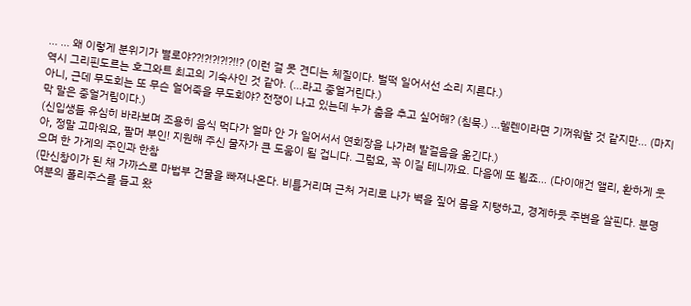... ... 왜 이렇게 분위기가 별로야??!?!?!?!?!!? (이런 걸 못 견디는 체질이다. 벌떡 일어서선 소리 지른다.)
역시 그리핀도르는 호그와트 최고의 기숙사인 것 같아. (…라고 중얼거린다.)
아니, 근데 무도회는 또 무슨 얼어죽을 무도회야? 전쟁이 나고 있는데 누가 춤을 추고 싶어해? (침묵.) ...헬렌이라면 기꺼워할 것 같지만... (마지막 말은 중얼거림이다.)
(신입생들 유심히 바라보며 조용히 음식 먹다가 얼마 안 가 일어서서 연회장을 나가려 발걸음을 옮긴다.)
아, 정말 고마워요, 팔머 부인! 지원해 주신 물자가 큰 도움이 될 겁니다. 그럼요, 꼭 이길 테니까요. 다음에 또 뵙죠… (다이애건 앨리, 환하게 웃으며 한 가게의 주인과 한참
(만신창이가 된 채 가까스로 마법부 건물을 빠져나온다. 비틀거리며 근처 거리로 나가 벽을 짚어 몸을 지탱하고, 경계하듯 주변을 살핀다. 분명 여분의 폴리주스를 들고 왔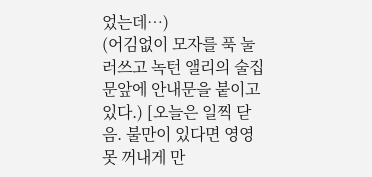었는데…)
(어김없이 모자를 푹 눌러쓰고 녹턴 앨리의 술집 문앞에 안내문을 붙이고 있다.) [오늘은 일찍 닫음. 불만이 있다면 영영 못 꺼내게 만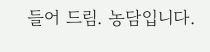들어 드림. 농담입니다.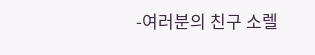-여러분의 친구 소렐